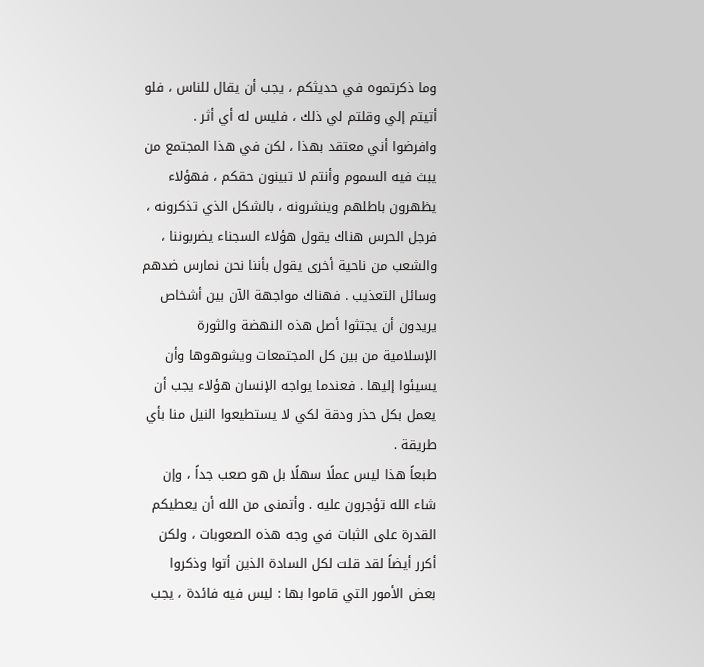وما ذكرتموه في حديثكم ، يجب أن يقال للناس ، فلو أتيتم إلي وقلتم لي ذلك ، فليس له أي أثر .
وافرضوا أني معتقد بهذا ، لكن في هذا المجتمع من يبث فيه السموم وأنتم لا تبينون حقكم ، فهؤلاء يظهرون باطلهم وينشرونه ، بالشكل الذي تذكرونه ، فرجل الحرس هناك يقول هؤلاء السجناء يضربوننا ، والشعب من ناحية أخرى يقول بأننا نحن نمارس ضدهم وسائل التعذيب . فهناك مواجهة الآن بين أشخاص يريدون أن يجتثوا أصل هذه النهضة والثورة الإسلامية من بين كل المجتمعات ويشوهوها وأن يسيئوا إليها . فعندما يواجه الإنسان هؤلاء يجب أن يعمل بكل حذر ودقة لكي لا يستطيعوا النيل منا بأي طريقة .
طبعاً هذا ليس عملًا سهلًا بل هو صعب جداً ، وإن شاء الله تؤجرون عليه . وأتمنى من الله أن يعطيكم القدرة على الثبات في وجه هذه الصعوبات ، ولكن أكرر أيضاً لقد قلت لكل السادة الذين أتوا وذكروا بعض الأمور التي قاموا بها : ليس فيه فائدة ، يجب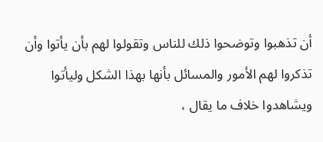أن تذهبوا وتوضحوا ذلك للناس وتقولوا لهم بأن يأتوا وأن تذكروا لهم الأمور والمسائل بأنها بهذا الشكل وليأتوا ويشاهدوا خلاف ما يقال ،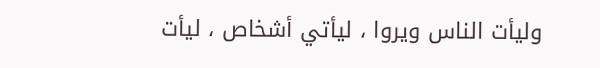وليأت الناس ويروا ، ليأتي أشخاص ، ليأت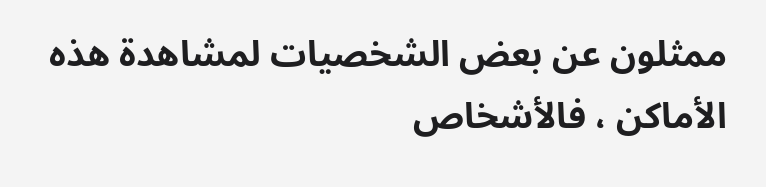ممثلون عن بعض الشخصيات لمشاهدة هذه الأماكن ، فالأشخاص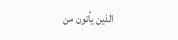الذين يأتون من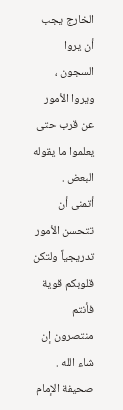الخارج يجب أن يروا السجون ، ويروا الأمور عن قرب حتى يعلموا ما يقوله البعض .
أتمنى أن تتحسن الأمور تدريجياً ولتكن قلوبكم قوية فأنتم منتصرون إن شاء الله .
صحيفة الإمام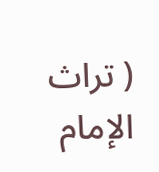( تراث الإمام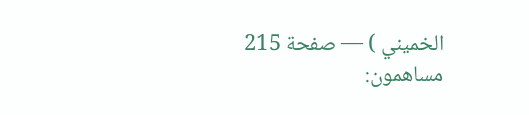الخميني ) — صفحة 215
مساهمون: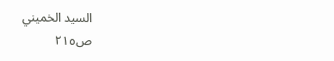السيد الخميني
ص٢١٥